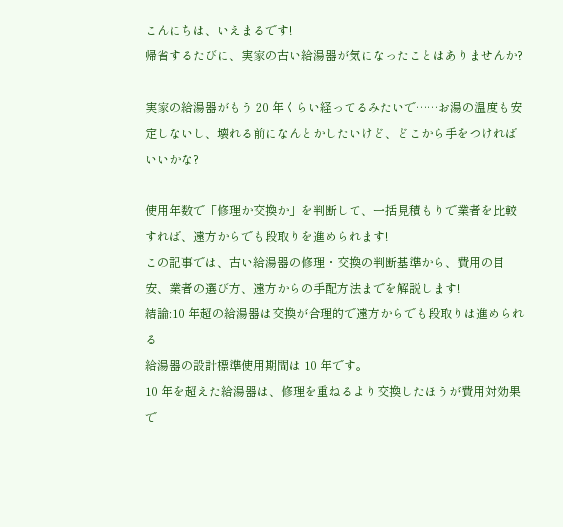こんにちは、いえまるです!
帰省するたびに、実家の古い給湯器が気になったことはありませんか?

実家の給湯器がもう 20 年くらい経ってるみたいで……お湯の温度も安定しないし、壊れる前になんとかしたいけど、どこから手をつければいいかな?

使用年数で「修理か交換か」を判断して、一括見積もりで業者を比較すれば、遠方からでも段取りを進められます!
この記事では、古い給湯器の修理・交換の判断基準から、費用の目安、業者の選び方、遠方からの手配方法までを解説します!
結論:10 年超の給湯器は交換が合理的で遠方からでも段取りは進められる
給湯器の設計標準使用期間は 10 年です。
10 年を超えた給湯器は、修理を重ねるより交換したほうが費用対効果で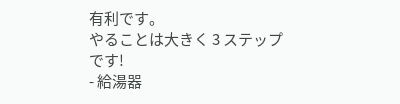有利です。
やることは大きく 3 ステップです!
- 給湯器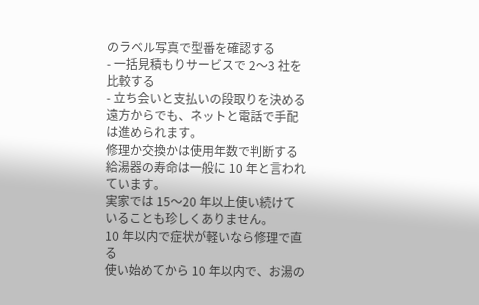のラベル写真で型番を確認する
- 一括見積もりサービスで 2〜3 社を比較する
- 立ち会いと支払いの段取りを決める
遠方からでも、ネットと電話で手配は進められます。
修理か交換かは使用年数で判断する
給湯器の寿命は一般に 10 年と言われています。
実家では 15〜20 年以上使い続けていることも珍しくありません。
10 年以内で症状が軽いなら修理で直る
使い始めてから 10 年以内で、お湯の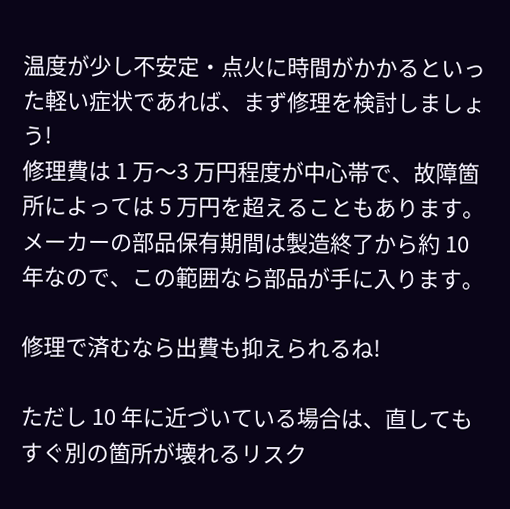温度が少し不安定・点火に時間がかかるといった軽い症状であれば、まず修理を検討しましょう!
修理費は 1 万〜3 万円程度が中心帯で、故障箇所によっては 5 万円を超えることもあります。
メーカーの部品保有期間は製造終了から約 10 年なので、この範囲なら部品が手に入ります。

修理で済むなら出費も抑えられるね!

ただし 10 年に近づいている場合は、直してもすぐ別の箇所が壊れるリスク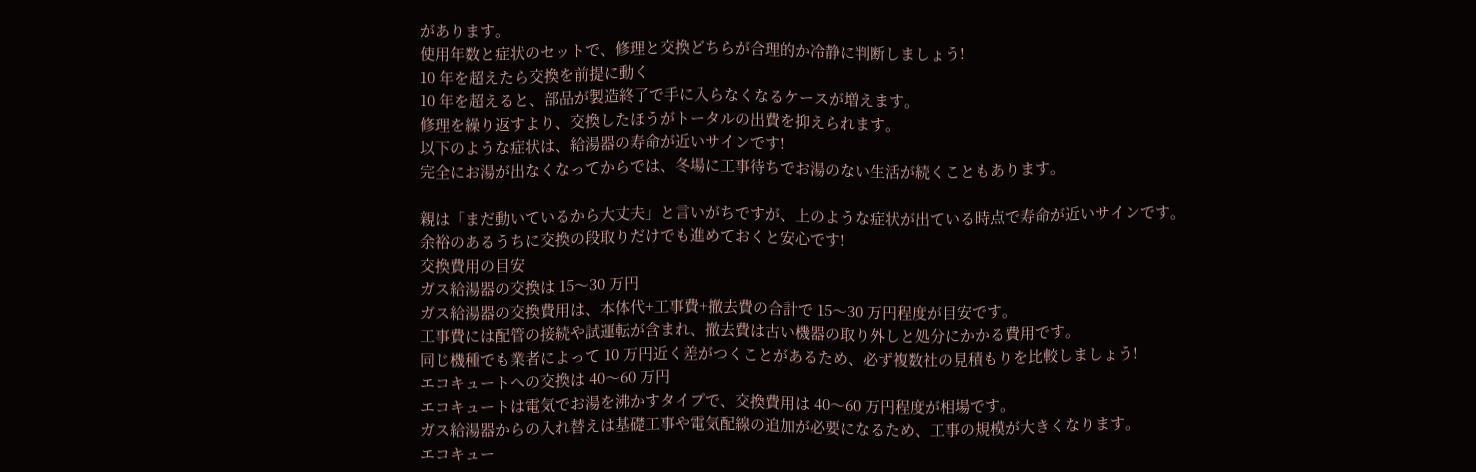があります。
使用年数と症状のセットで、修理と交換どちらが合理的か冷静に判断しましょう!
10 年を超えたら交換を前提に動く
10 年を超えると、部品が製造終了で手に入らなくなるケースが増えます。
修理を繰り返すより、交換したほうがトータルの出費を抑えられます。
以下のような症状は、給湯器の寿命が近いサインです!
完全にお湯が出なくなってからでは、冬場に工事待ちでお湯のない生活が続くこともあります。

親は「まだ動いているから大丈夫」と言いがちですが、上のような症状が出ている時点で寿命が近いサインです。
余裕のあるうちに交換の段取りだけでも進めておくと安心です!
交換費用の目安
ガス給湯器の交換は 15〜30 万円
ガス給湯器の交換費用は、本体代+工事費+撤去費の合計で 15〜30 万円程度が目安です。
工事費には配管の接続や試運転が含まれ、撤去費は古い機器の取り外しと処分にかかる費用です。
同じ機種でも業者によって 10 万円近く差がつくことがあるため、必ず複数社の見積もりを比較しましょう!
エコキュートへの交換は 40〜60 万円
エコキュートは電気でお湯を沸かすタイプで、交換費用は 40〜60 万円程度が相場です。
ガス給湯器からの入れ替えは基礎工事や電気配線の追加が必要になるため、工事の規模が大きくなります。
エコキュー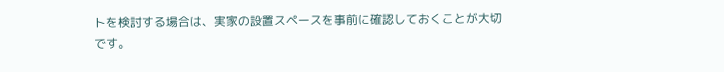トを検討する場合は、実家の設置スペースを事前に確認しておくことが大切です。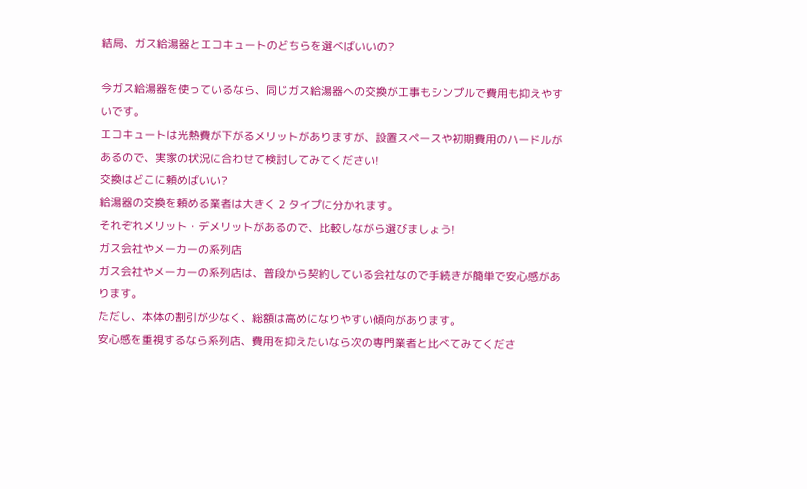結局、ガス給湯器とエコキュートのどちらを選べばいいの?

今ガス給湯器を使っているなら、同じガス給湯器への交換が工事もシンプルで費用も抑えやすいです。
エコキュートは光熱費が下がるメリットがありますが、設置スペースや初期費用のハードルがあるので、実家の状況に合わせて検討してみてください!
交換はどこに頼めばいい?
給湯器の交換を頼める業者は大きく 2 タイプに分かれます。
それぞれメリット・デメリットがあるので、比較しながら選びましょう!
ガス会社やメーカーの系列店
ガス会社やメーカーの系列店は、普段から契約している会社なので手続きが簡単で安心感があります。
ただし、本体の割引が少なく、総額は高めになりやすい傾向があります。
安心感を重視するなら系列店、費用を抑えたいなら次の専門業者と比べてみてくださ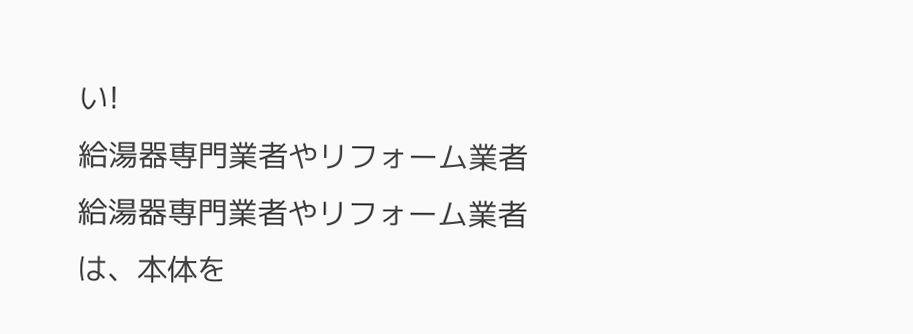い!
給湯器専門業者やリフォーム業者
給湯器専門業者やリフォーム業者は、本体を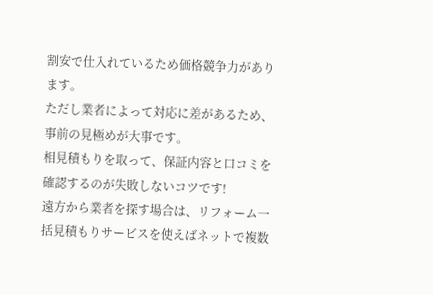割安で仕入れているため価格競争力があります。
ただし業者によって対応に差があるため、事前の見極めが大事です。
相見積もりを取って、保証内容と口コミを確認するのが失敗しないコツです!
遠方から業者を探す場合は、リフォーム一括見積もりサービスを使えばネットで複数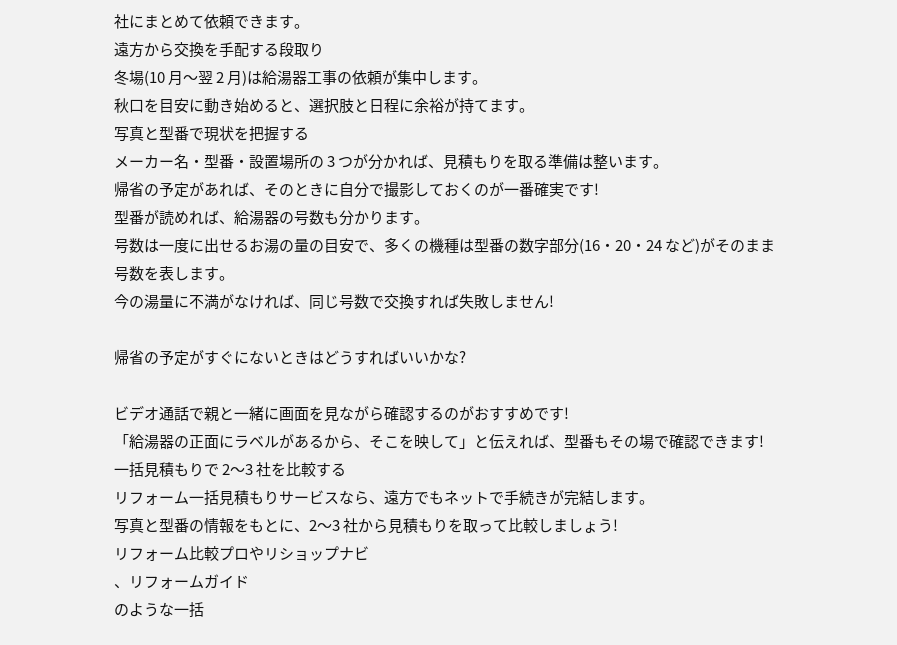社にまとめて依頼できます。
遠方から交換を手配する段取り
冬場(10 月〜翌 2 月)は給湯器工事の依頼が集中します。
秋口を目安に動き始めると、選択肢と日程に余裕が持てます。
写真と型番で現状を把握する
メーカー名・型番・設置場所の 3 つが分かれば、見積もりを取る準備は整います。
帰省の予定があれば、そのときに自分で撮影しておくのが一番確実です!
型番が読めれば、給湯器の号数も分かります。
号数は一度に出せるお湯の量の目安で、多くの機種は型番の数字部分(16・20・24 など)がそのまま号数を表します。
今の湯量に不満がなければ、同じ号数で交換すれば失敗しません!

帰省の予定がすぐにないときはどうすればいいかな?

ビデオ通話で親と一緒に画面を見ながら確認するのがおすすめです!
「給湯器の正面にラベルがあるから、そこを映して」と伝えれば、型番もその場で確認できます!
一括見積もりで 2〜3 社を比較する
リフォーム一括見積もりサービスなら、遠方でもネットで手続きが完結します。
写真と型番の情報をもとに、2〜3 社から見積もりを取って比較しましょう!
リフォーム比較プロやリショップナビ
、リフォームガイド
のような一括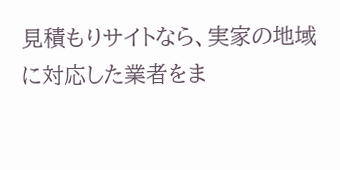見積もりサイトなら、実家の地域に対応した業者をま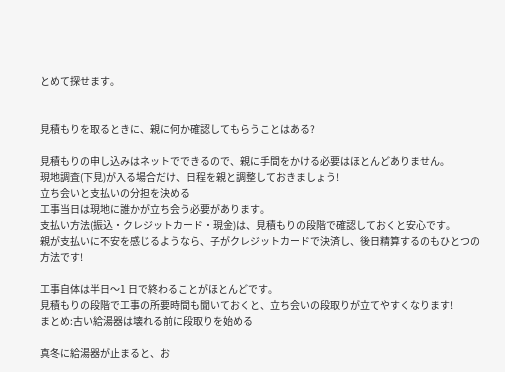とめて探せます。


見積もりを取るときに、親に何か確認してもらうことはある?

見積もりの申し込みはネットでできるので、親に手間をかける必要はほとんどありません。
現地調査(下見)が入る場合だけ、日程を親と調整しておきましょう!
立ち会いと支払いの分担を決める
工事当日は現地に誰かが立ち会う必要があります。
支払い方法(振込・クレジットカード・現金)は、見積もりの段階で確認しておくと安心です。
親が支払いに不安を感じるようなら、子がクレジットカードで決済し、後日精算するのもひとつの方法です!

工事自体は半日〜1 日で終わることがほとんどです。
見積もりの段階で工事の所要時間も聞いておくと、立ち会いの段取りが立てやすくなります!
まとめ:古い給湯器は壊れる前に段取りを始める

真冬に給湯器が止まると、お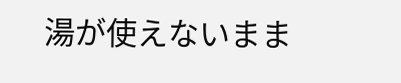湯が使えないまま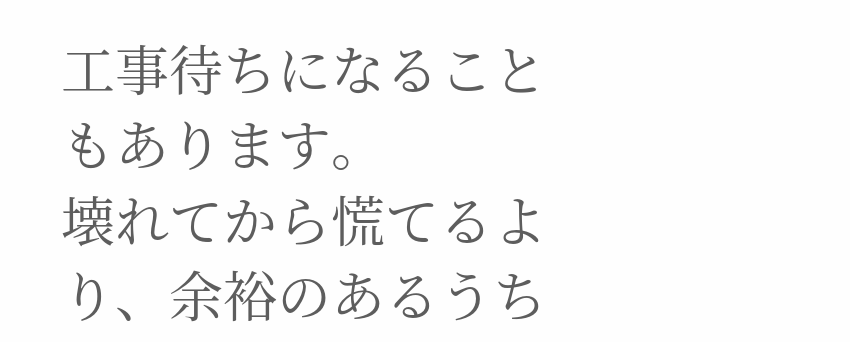工事待ちになることもあります。
壊れてから慌てるより、余裕のあるうち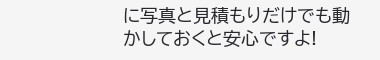に写真と見積もりだけでも動かしておくと安心ですよ!